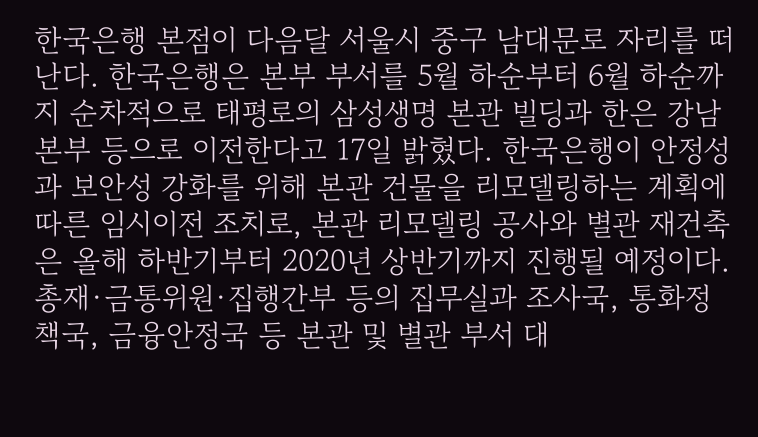한국은행 본점이 다음달 서울시 중구 남대문로 자리를 떠난다. 한국은행은 본부 부서를 5월 하순부터 6월 하순까지 순차적으로 태평로의 삼성생명 본관 빌딩과 한은 강남본부 등으로 이전한다고 17일 밝혔다. 한국은행이 안정성과 보안성 강화를 위해 본관 건물을 리모델링하는 계획에 따른 임시이전 조치로, 본관 리모델링 공사와 별관 재건축은 올해 하반기부터 2020년 상반기까지 진행될 예정이다. 총재·금통위원·집행간부 등의 집무실과 조사국, 통화정책국, 금융안정국 등 본관 및 별관 부서 대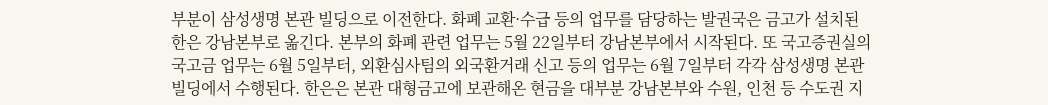부분이 삼성생명 본관 빌딩으로 이전한다. 화폐 교환·수급 등의 업무를 담당하는 발권국은 금고가 설치된 한은 강남본부로 옮긴다. 본부의 화폐 관련 업무는 5월 22일부터 강남본부에서 시작된다. 또 국고증권실의 국고금 업무는 6월 5일부터, 외환심사팀의 외국환거래 신고 등의 업무는 6월 7일부터 각각 삼성생명 본관 빌딩에서 수행된다. 한은은 본관 대형금고에 보관해온 현금을 대부분 강남본부와 수원, 인천 등 수도권 지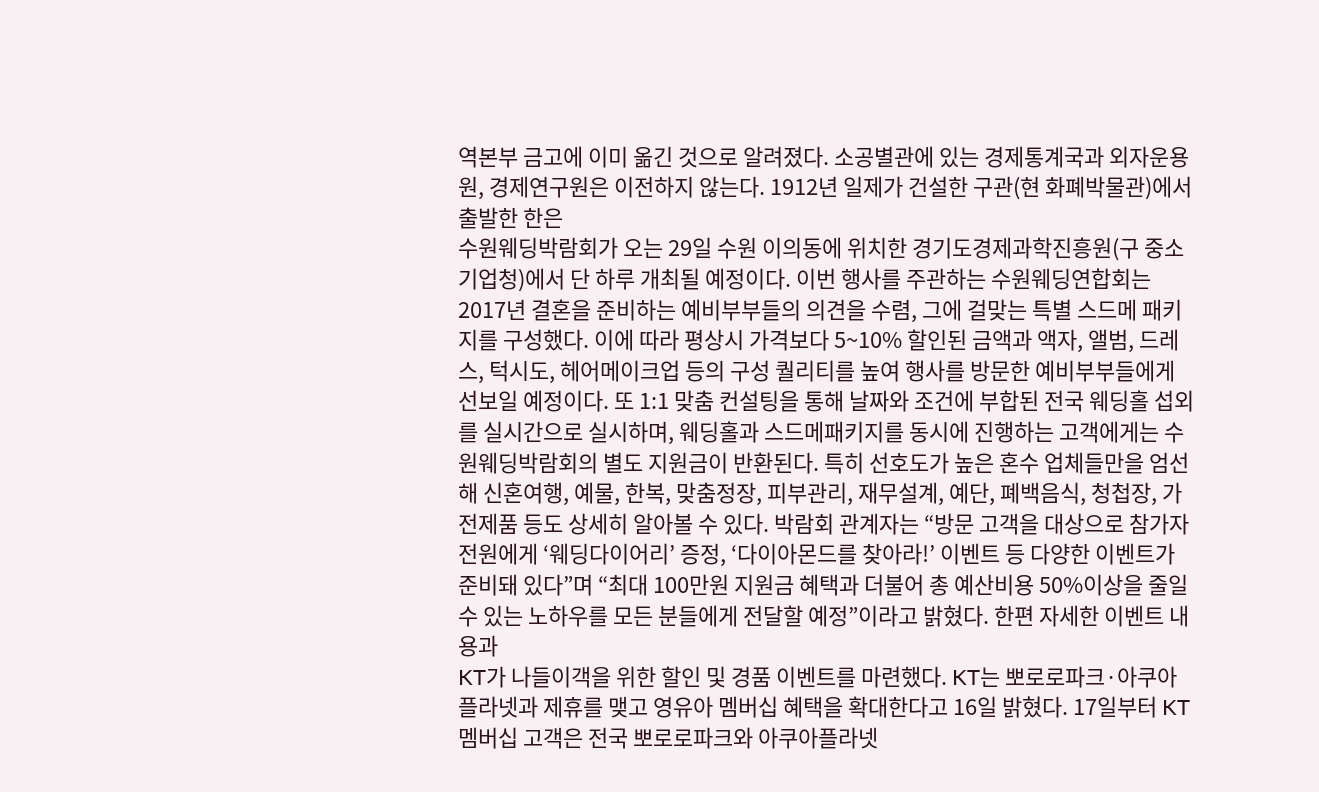역본부 금고에 이미 옮긴 것으로 알려졌다. 소공별관에 있는 경제통계국과 외자운용원, 경제연구원은 이전하지 않는다. 1912년 일제가 건설한 구관(현 화폐박물관)에서 출발한 한은
수원웨딩박람회가 오는 29일 수원 이의동에 위치한 경기도경제과학진흥원(구 중소기업청)에서 단 하루 개최될 예정이다. 이번 행사를 주관하는 수원웨딩연합회는 2017년 결혼을 준비하는 예비부부들의 의견을 수렴, 그에 걸맞는 특별 스드메 패키지를 구성했다. 이에 따라 평상시 가격보다 5~10% 할인된 금액과 액자, 앨범, 드레스, 턱시도, 헤어메이크업 등의 구성 퀄리티를 높여 행사를 방문한 예비부부들에게 선보일 예정이다. 또 1:1 맞춤 컨설팅을 통해 날짜와 조건에 부합된 전국 웨딩홀 섭외를 실시간으로 실시하며, 웨딩홀과 스드메패키지를 동시에 진행하는 고객에게는 수원웨딩박람회의 별도 지원금이 반환된다. 특히 선호도가 높은 혼수 업체들만을 엄선해 신혼여행, 예물, 한복, 맞춤정장, 피부관리, 재무설계, 예단, 폐백음식, 청첩장, 가전제품 등도 상세히 알아볼 수 있다. 박람회 관계자는 “방문 고객을 대상으로 참가자 전원에게 ‘웨딩다이어리’ 증정, ‘다이아몬드를 찾아라!’ 이벤트 등 다양한 이벤트가 준비돼 있다”며 “최대 100만원 지원금 혜택과 더불어 총 예산비용 50%이상을 줄일 수 있는 노하우를 모든 분들에게 전달할 예정”이라고 밝혔다. 한편 자세한 이벤트 내용과
KT가 나들이객을 위한 할인 및 경품 이벤트를 마련했다. KT는 뽀로로파크·아쿠아플라넷과 제휴를 맺고 영유아 멤버십 혜택을 확대한다고 16일 밝혔다. 17일부터 KT 멤버십 고객은 전국 뽀로로파크와 아쿠아플라넷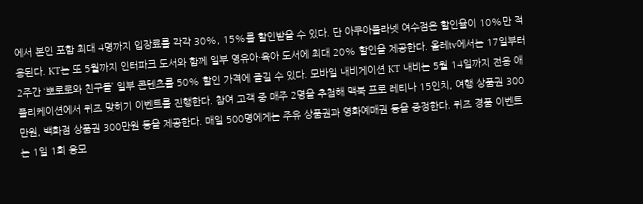에서 본인 포함 최대 4명까지 입장료를 각각 30%, 15%를 할인받을 수 있다. 단 아쿠아플라넷 여수점은 할인율이 10%만 적용된다. KT는 또 5월까지 인터파크 도서와 함께 일부 영유아·육아 도서에 최대 20% 할인을 제공한다. 올레tv에서는 17일부터 2주간 ‘뽀로로와 친구들’ 일부 콘텐츠를 50% 할인 가격에 즐길 수 있다. 모바일 내비게이션 KT 내비는 5월 14일까지 전용 애플리케이션에서 퀴즈 맞히기 이벤트를 진행한다. 참여 고객 중 매주 2명을 추첨해 맥북 프로 레티나 15인치, 여행 상품권 300만원, 백화점 상품권 300만원 등을 제공한다. 매일 500명에게는 주유 상품권과 영화예매권 등을 증정한다. 퀴즈 경품 이벤트는 1일 1회 응모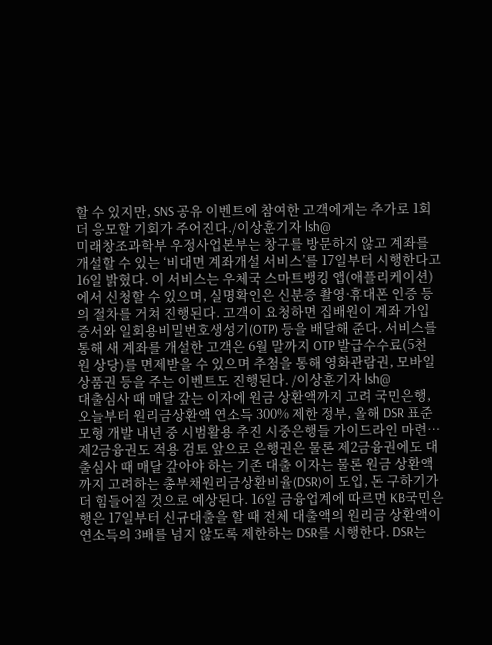할 수 있지만, SNS 공유 이벤트에 참여한 고객에게는 추가로 1회 더 응모할 기회가 주어진다./이상훈기자 lsh@
미래창조과학부 우정사업본부는 창구를 방문하지 않고 계좌를 개설할 수 있는 ‘비대면 계좌개설 서비스’를 17일부터 시행한다고 16일 밝혔다. 이 서비스는 우체국 스마트뱅킹 앱(애플리케이션)에서 신청할 수 있으며, 실명확인은 신분증 촬영·휴대폰 인증 등의 절차를 거쳐 진행된다. 고객이 요청하면 집배원이 계좌 가입증서와 일회용비밀번호생성기(OTP) 등을 배달해 준다. 서비스를 통해 새 계좌를 개설한 고객은 6월 말까지 OTP 발급수수료(5천 원 상당)를 면제받을 수 있으며 추첨을 통해 영화관람권, 모바일상품권 등을 주는 이벤트도 진행된다. /이상훈기자 lsh@
대출심사 때 매달 갚는 이자에 원금 상환액까지 고려 국민은행, 오늘부터 원리금상환액 연소득 300% 제한 정부, 올해 DSR 표준모형 개발 내년 중 시범활용 추진 시중은행들 가이드라인 마련… 제2금융권도 적용 검토 앞으로 은행권은 물론 제2금융권에도 대출심사 때 매달 갚아야 하는 기존 대출 이자는 물론 원금 상환액까지 고려하는 총부채원리금상환비율(DSR)이 도입, 돈 구하기가 더 힘들어질 것으로 예상된다. 16일 금융업계에 따르면 KB국민은행은 17일부터 신규대출을 할 때 전체 대출액의 원리금 상환액이 연소득의 3배를 넘지 않도록 제한하는 DSR를 시행한다. DSR는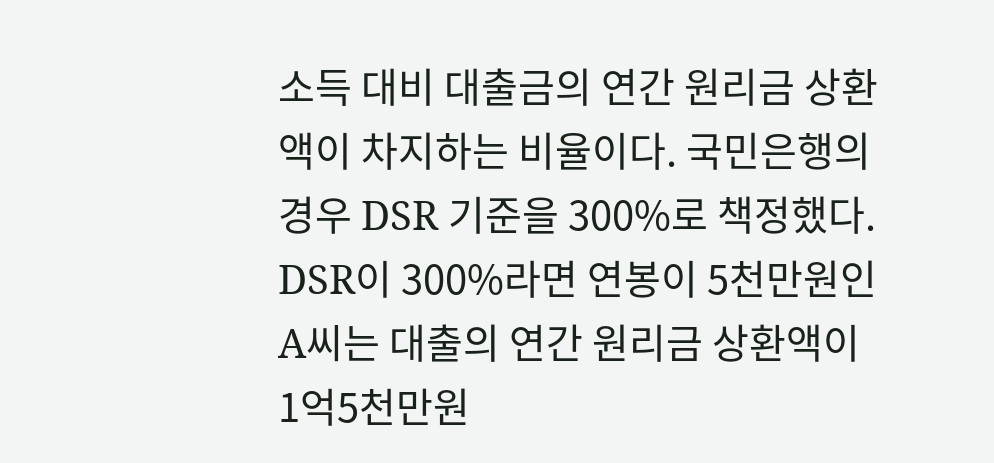소득 대비 대출금의 연간 원리금 상환액이 차지하는 비율이다. 국민은행의 경우 DSR 기준을 300%로 책정했다. DSR이 300%라면 연봉이 5천만원인 A씨는 대출의 연간 원리금 상환액이 1억5천만원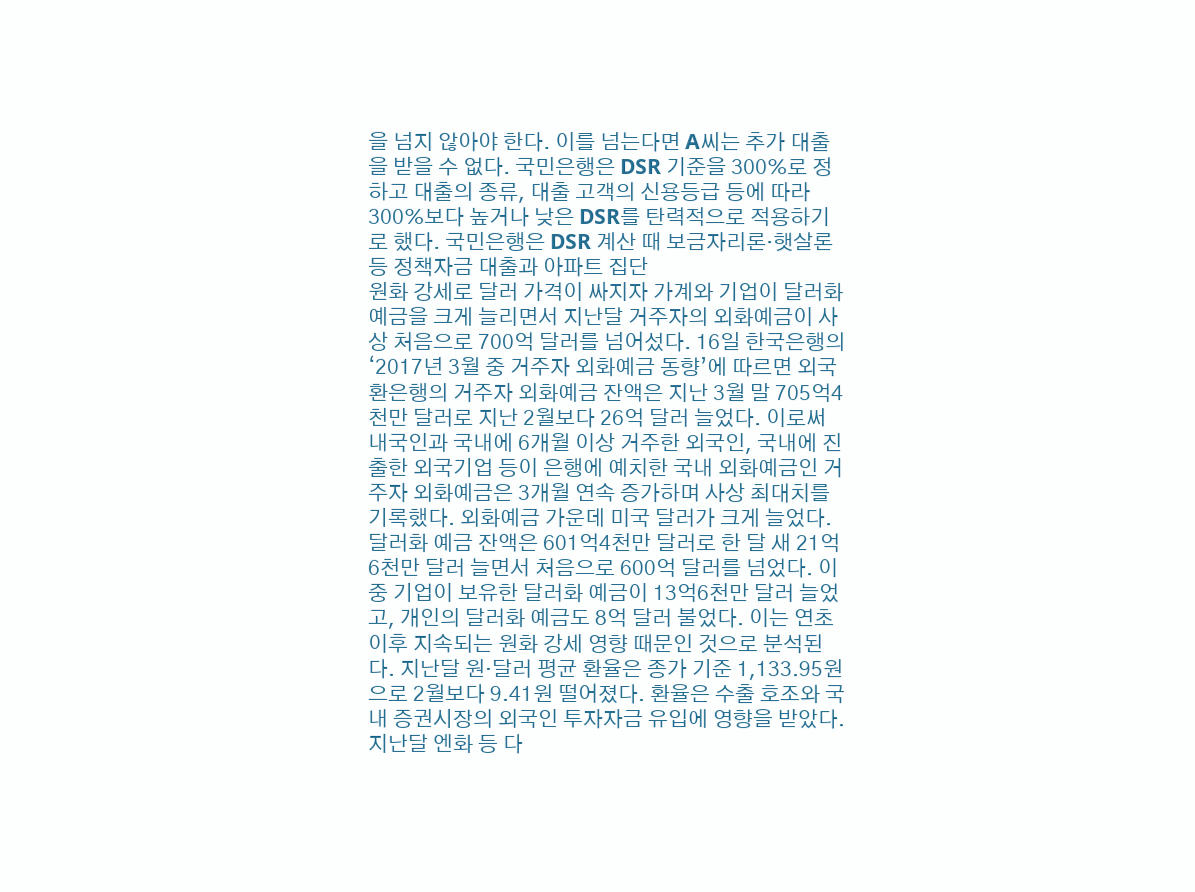을 넘지 않아야 한다. 이를 넘는다면 A씨는 추가 대출을 받을 수 없다. 국민은행은 DSR 기준을 300%로 정하고 대출의 종류, 대출 고객의 신용등급 등에 따라 300%보다 높거나 낮은 DSR를 탄력적으로 적용하기로 했다. 국민은행은 DSR 계산 때 보금자리론·햇살론 등 정책자금 대출과 아파트 집단
원화 강세로 달러 가격이 싸지자 가계와 기업이 달러화 예금을 크게 늘리면서 지난달 거주자의 외화예금이 사상 처음으로 700억 달러를 넘어섰다. 16일 한국은행의 ‘2017년 3월 중 거주자 외화예금 동향’에 따르면 외국환은행의 거주자 외화예금 잔액은 지난 3월 말 705억4천만 달러로 지난 2월보다 26억 달러 늘었다. 이로써 내국인과 국내에 6개월 이상 거주한 외국인, 국내에 진출한 외국기업 등이 은행에 예치한 국내 외화예금인 거주자 외화예금은 3개월 연속 증가하며 사상 최대치를 기록했다. 외화예금 가운데 미국 달러가 크게 늘었다. 달러화 예금 잔액은 601억4천만 달러로 한 달 새 21억6천만 달러 늘면서 처음으로 600억 달러를 넘었다. 이 중 기업이 보유한 달러화 예금이 13억6천만 달러 늘었고, 개인의 달러화 예금도 8억 달러 불었다. 이는 연초 이후 지속되는 원화 강세 영향 때문인 것으로 분석된다. 지난달 원·달러 평균 환율은 종가 기준 1,133.95원으로 2월보다 9.41원 떨어졌다. 환율은 수출 호조와 국내 증권시장의 외국인 투자자금 유입에 영향을 받았다. 지난달 엔화 등 다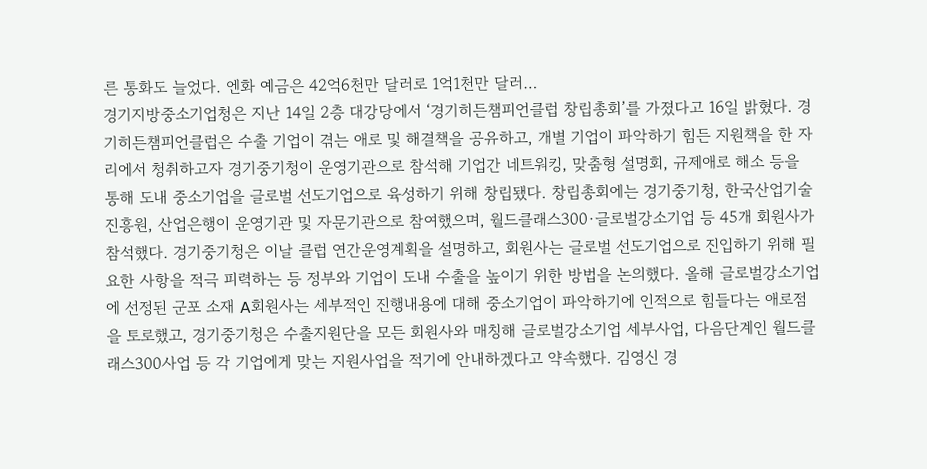른 통화도 늘었다. 엔화 예금은 42억6천만 달러로 1억1천만 달러…
경기지방중소기업청은 지난 14일 2층 대강당에서 ‘경기히든챔피언클럽 창립총회’를 가졌다고 16일 밝혔다. 경기히든챔피언클럽은 수출 기업이 겪는 애로 및 해결책을 공유하고, 개별 기업이 파악하기 힘든 지원책을 한 자리에서 청취하고자 경기중기청이 운영기관으로 참석해 기업간 네트워킹, 맞춤형 설명회, 규제애로 해소 등을 통해 도내 중소기업을 글로벌 선도기업으로 육성하기 위해 창립됐다. 창립총회에는 경기중기청, 한국산업기술진흥원, 산업은행이 운영기관 및 자문기관으로 참여했으며, 월드클래스300·글로벌강소기업 등 45개 회원사가 참석했다. 경기중기청은 이날 클럽 연간운영계획을 설명하고, 회원사는 글로벌 선도기업으로 진입하기 위해 필요한 사항을 적극 피력하는 등 정부와 기업이 도내 수출을 높이기 위한 방법을 논의했다. 올해 글로벌강소기업에 선정된 군포 소재 A회원사는 세부적인 진행내용에 대해 중소기업이 파악하기에 인적으로 힘들다는 애로점을 토로했고, 경기중기청은 수출지원단을 모든 회원사와 매칭해 글로벌강소기업 세부사업, 다음단계인 월드클래스300사업 등 각 기업에게 맞는 지원사업을 적기에 안내하겠다고 약속했다. 김영신 경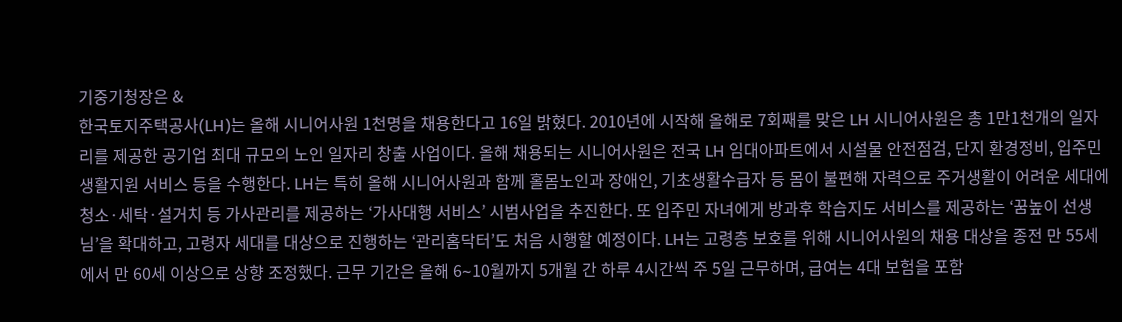기중기청장은 &
한국토지주택공사(LH)는 올해 시니어사원 1천명을 채용한다고 16일 밝혔다. 2010년에 시작해 올해로 7회째를 맞은 LH 시니어사원은 총 1만1천개의 일자리를 제공한 공기업 최대 규모의 노인 일자리 창출 사업이다. 올해 채용되는 시니어사원은 전국 LH 임대아파트에서 시설물 안전점검, 단지 환경정비, 입주민 생활지원 서비스 등을 수행한다. LH는 특히 올해 시니어사원과 함께 홀몸노인과 장애인, 기초생활수급자 등 몸이 불편해 자력으로 주거생활이 어려운 세대에 청소·세탁·설거치 등 가사관리를 제공하는 ‘가사대행 서비스’ 시범사업을 추진한다. 또 입주민 자녀에게 방과후 학습지도 서비스를 제공하는 ‘꿈높이 선생님’을 확대하고, 고령자 세대를 대상으로 진행하는 ‘관리홈닥터’도 처음 시행할 예정이다. LH는 고령층 보호를 위해 시니어사원의 채용 대상을 종전 만 55세에서 만 60세 이상으로 상향 조정했다. 근무 기간은 올해 6∼10월까지 5개월 간 하루 4시간씩 주 5일 근무하며, 급여는 4대 보험을 포함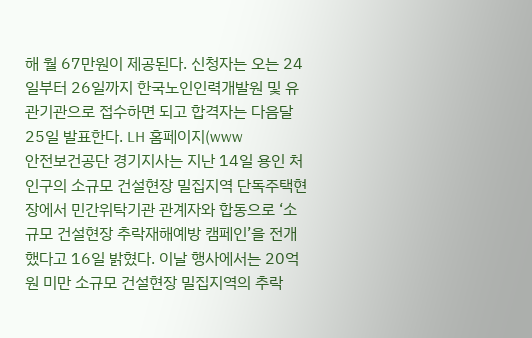해 월 67만원이 제공된다. 신청자는 오는 24일부터 26일까지 한국노인인력개발원 및 유관기관으로 접수하면 되고 합격자는 다음달 25일 발표한다. LH 홈페이지(www
안전보건공단 경기지사는 지난 14일 용인 처인구의 소규모 건설현장 밀집지역 단독주택현장에서 민간위탁기관 관계자와 합동으로 ‘소규모 건설현장 추락재해예방 캠페인’을 전개했다고 16일 밝혔다. 이날 행사에서는 20억원 미만 소규모 건설현장 밀집지역의 추락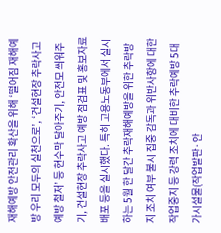재해예방 안전관리 확산을 위해 ‘떨어짐 재해예방 우리 모두의 실천으로’, ‘건설현장 추락사고 예방 철저’ 등 현수막 달아주기, 안전모 씌워주기, 건설현장 추락사고 예방 점검표 및 홍보자료 배포 등을 실시했다. 특히 고용노동부에서 실시하는 5월 한 달간 추락재해예방을 위한 추락방지 조치 여부 불시 집중 감독과 위반사항에 대한 작업중지 등 강력 조치에 대비한 추락예방 5대 가시설물(작업발판·안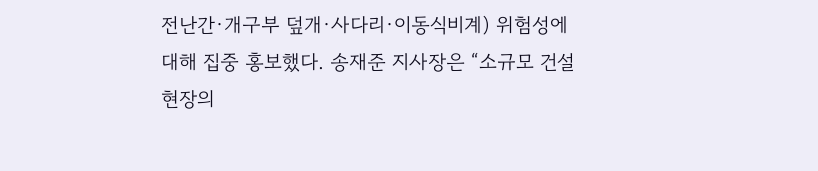전난간·개구부 덮개·사다리·이동식비계) 위험성에 대해 집중 홍보했다. 송재준 지사장은 “소규모 건설현장의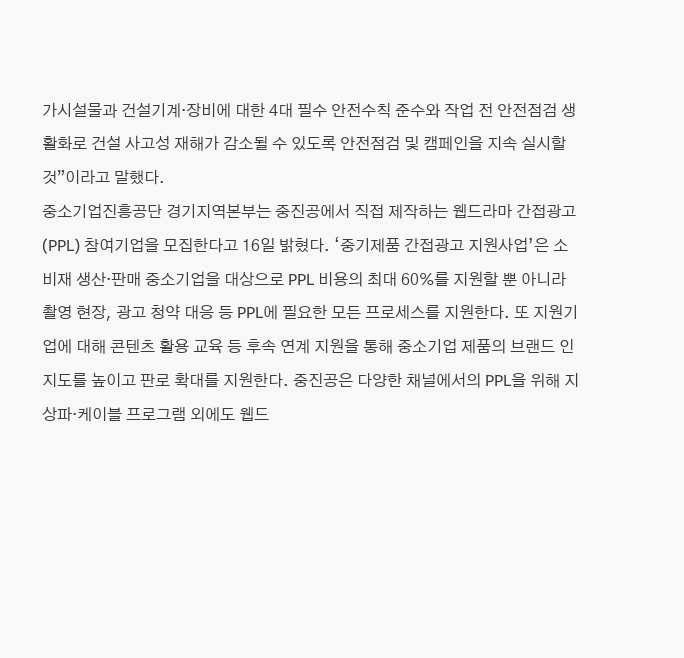가시설물과 건설기계·장비에 대한 4대 필수 안전수칙 준수와 작업 전 안전점검 생활화로 건설 사고성 재해가 감소될 수 있도록 안전점검 및 캠페인을 지속 실시할 것”이라고 말했다.
중소기업진흥공단 경기지역본부는 중진공에서 직접 제작하는 웹드라마 간접광고(PPL) 참여기업을 모집한다고 16일 밝혔다. ‘중기제품 간접광고 지원사업’은 소비재 생산·판매 중소기업을 대상으로 PPL 비용의 최대 60%를 지원할 뿐 아니라 촬영 현장, 광고 청약 대응 등 PPL에 필요한 모든 프로세스를 지원한다. 또 지원기업에 대해 콘텐츠 활용 교육 등 후속 연계 지원을 통해 중소기업 제품의 브랜드 인지도를 높이고 판로 확대를 지원한다. 중진공은 다양한 채널에서의 PPL을 위해 지상파·케이블 프로그램 외에도 웹드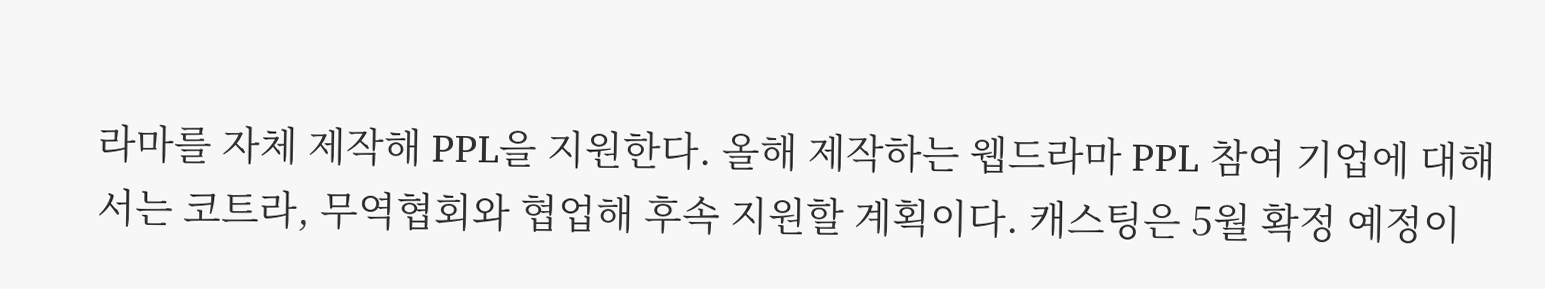라마를 자체 제작해 PPL을 지원한다. 올해 제작하는 웹드라마 PPL 참여 기업에 대해서는 코트라, 무역협회와 협업해 후속 지원할 계획이다. 캐스팅은 5월 확정 예정이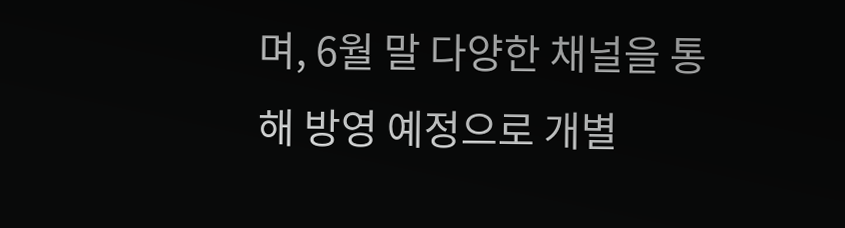며, 6월 말 다양한 채널을 통해 방영 예정으로 개별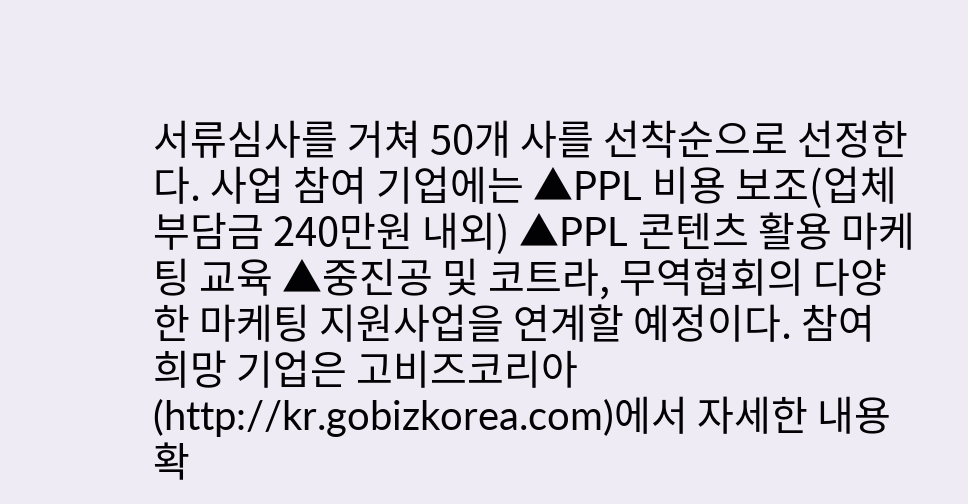서류심사를 거쳐 50개 사를 선착순으로 선정한다. 사업 참여 기업에는 ▲PPL 비용 보조(업체부담금 240만원 내외) ▲PPL 콘텐츠 활용 마케팅 교육 ▲중진공 및 코트라, 무역협회의 다양한 마케팅 지원사업을 연계할 예정이다. 참여 희망 기업은 고비즈코리아(http://kr.gobizkorea.com)에서 자세한 내용 확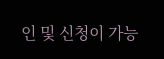인 및 신청이 가능